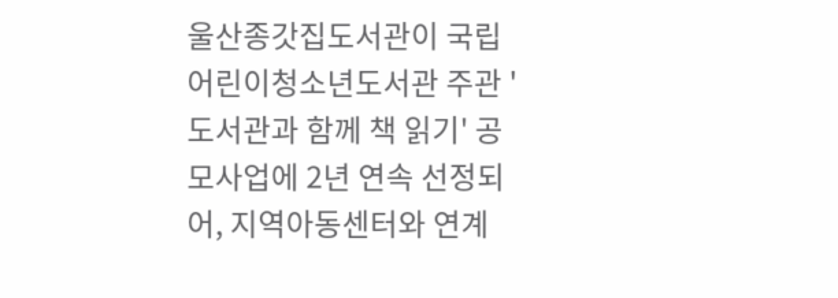울산종갓집도서관이 국립어린이청소년도서관 주관 '도서관과 함께 책 읽기' 공모사업에 2년 연속 선정되어, 지역아동센터와 연계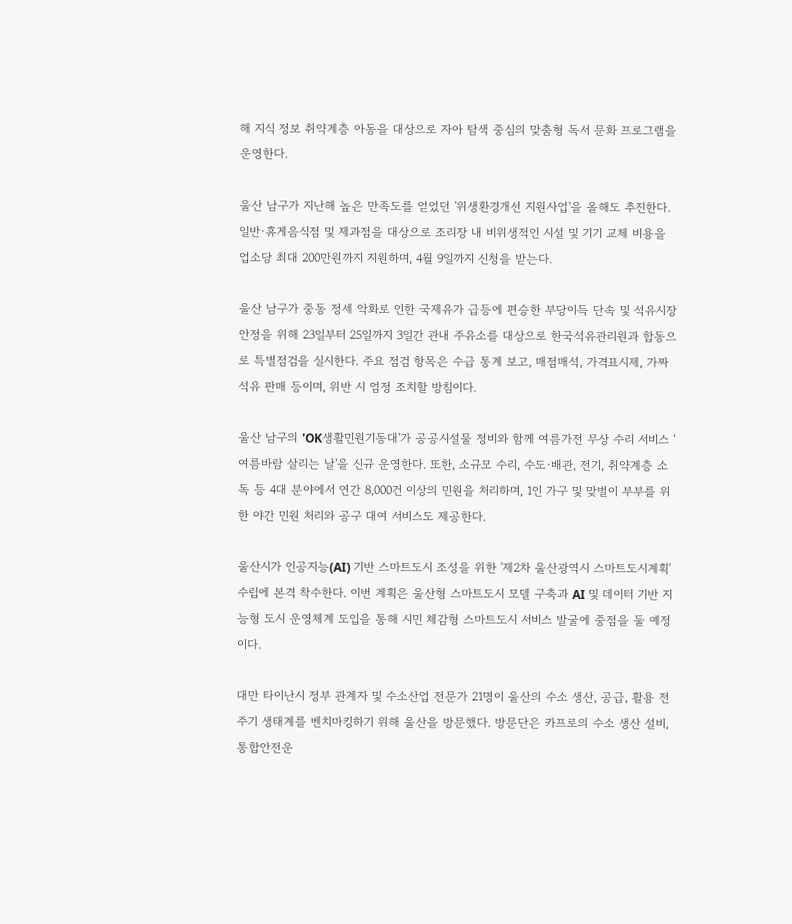해 지식 정보 취약계층 아동을 대상으로 자아 탐색 중심의 맞춤형 독서 문화 프로그램을 운영한다.

울산 남구가 지난해 높은 만족도를 얻었던 '위생환경개선 지원사업'을 올해도 추진한다. 일반·휴게음식점 및 제과점을 대상으로 조리장 내 비위생적인 시설 및 기기 교체 비용을 업소당 최대 200만원까지 지원하며, 4월 9일까지 신청을 받는다.

울산 남구가 중동 정세 악화로 인한 국제유가 급등에 편승한 부당이득 단속 및 석유시장 안정을 위해 23일부터 25일까지 3일간 관내 주유소를 대상으로 한국석유관리원과 합동으로 특별점검을 실시한다. 주요 점검 항목은 수급 통계 보고, 매점매석, 가격표시제, 가짜석유 판매 등이며, 위반 시 엄정 조치할 방침이다.

울산 남구의 'OK생활민원기동대'가 공공시설물 정비와 함께 여름가전 무상 수리 서비스 '여름바람 살리는 날'을 신규 운영한다. 또한, 소규모 수리, 수도·배관, 전기, 취약계층 소독 등 4대 분야에서 연간 8,000건 이상의 민원을 처리하며, 1인 가구 및 맞벌이 부부를 위한 야간 민원 처리와 공구 대여 서비스도 제공한다.

울산시가 인공지능(AI) 기반 스마트도시 조성을 위한 '제2차 울산광역시 스마트도시계획' 수립에 본격 착수한다. 이번 계획은 울산형 스마트도시 모델 구축과 AI 및 데이터 기반 지능형 도시 운영체계 도입을 통해 시민 체감형 스마트도시 서비스 발굴에 중점을 둘 예정이다.

대만 타이난시 정부 관계자 및 수소산업 전문가 21명이 울산의 수소 생산, 공급, 활용 전 주기 생태계를 벤치마킹하기 위해 울산을 방문했다. 방문단은 카프로의 수소 생산 설비, 통합안전운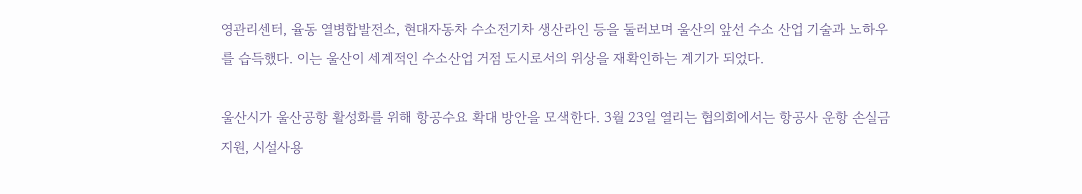영관리센터, 율동 열병합발전소, 현대자동차 수소전기차 생산라인 등을 둘러보며 울산의 앞선 수소 산업 기술과 노하우를 습득했다. 이는 울산이 세계적인 수소산업 거점 도시로서의 위상을 재확인하는 계기가 되었다.

울산시가 울산공항 활성화를 위해 항공수요 확대 방안을 모색한다. 3월 23일 열리는 협의회에서는 항공사 운항 손실금 지원, 시설사용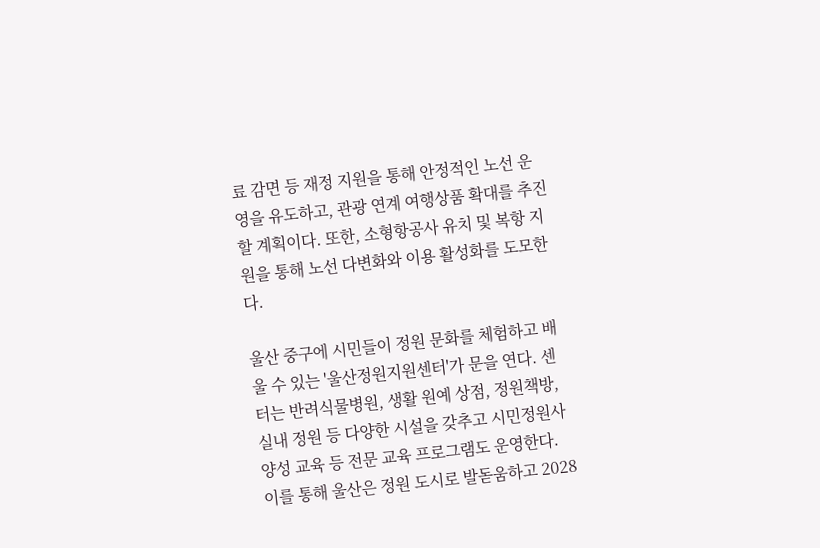료 감면 등 재정 지원을 통해 안정적인 노선 운영을 유도하고, 관광 연계 여행상품 확대를 추진할 계획이다. 또한, 소형항공사 유치 및 복항 지원을 통해 노선 다변화와 이용 활성화를 도모한다.

울산 중구에 시민들이 정원 문화를 체험하고 배울 수 있는 '울산정원지원센터'가 문을 연다. 센터는 반려식물병원, 생활 원예 상점, 정원책방, 실내 정원 등 다양한 시설을 갖추고 시민정원사 양성 교육 등 전문 교육 프로그램도 운영한다. 이를 통해 울산은 정원 도시로 발돋움하고 2028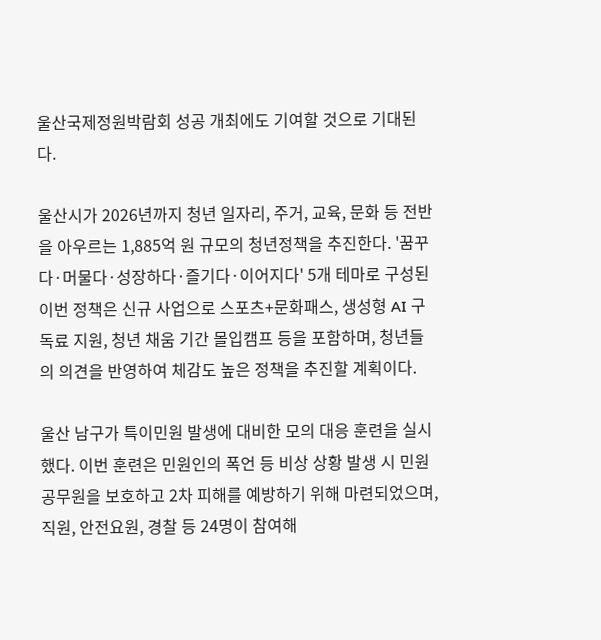울산국제정원박람회 성공 개최에도 기여할 것으로 기대된다.

울산시가 2026년까지 청년 일자리, 주거, 교육, 문화 등 전반을 아우르는 1,885억 원 규모의 청년정책을 추진한다. '꿈꾸다·머물다·성장하다·즐기다·이어지다' 5개 테마로 구성된 이번 정책은 신규 사업으로 스포츠+문화패스, 생성형 AI 구독료 지원, 청년 채움 기간 몰입캠프 등을 포함하며, 청년들의 의견을 반영하여 체감도 높은 정책을 추진할 계획이다.

울산 남구가 특이민원 발생에 대비한 모의 대응 훈련을 실시했다. 이번 훈련은 민원인의 폭언 등 비상 상황 발생 시 민원 공무원을 보호하고 2차 피해를 예방하기 위해 마련되었으며, 직원, 안전요원, 경찰 등 24명이 참여해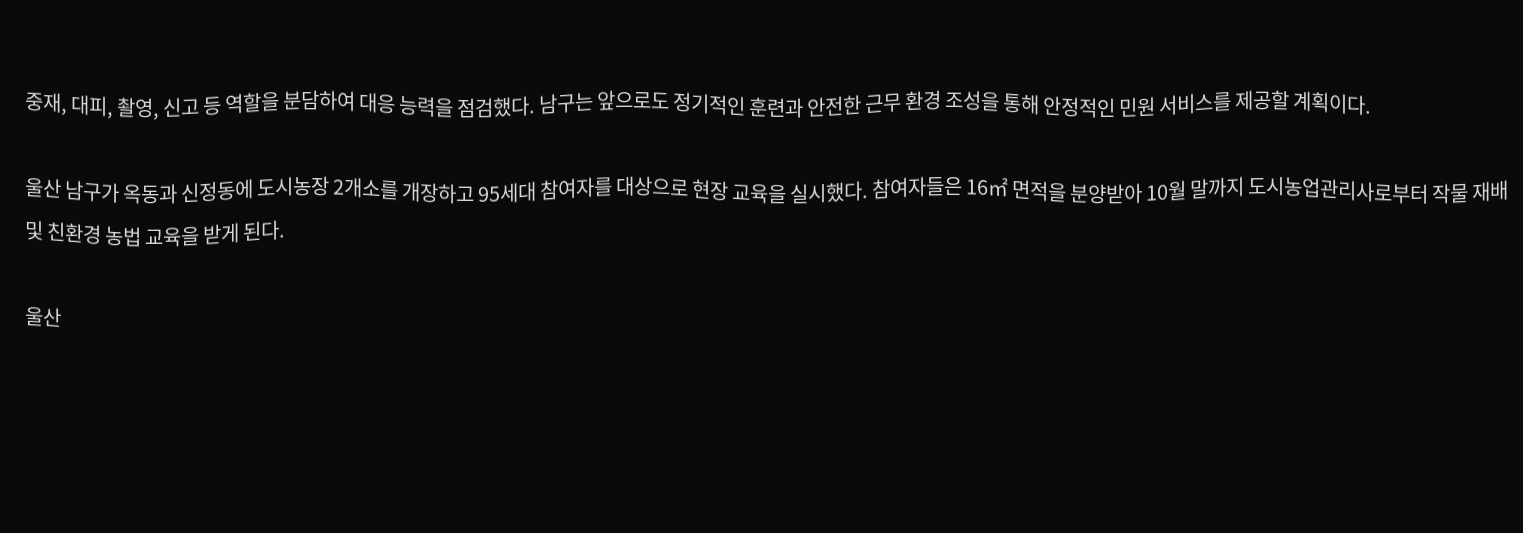중재, 대피, 촬영, 신고 등 역할을 분담하여 대응 능력을 점검했다. 남구는 앞으로도 정기적인 훈련과 안전한 근무 환경 조성을 통해 안정적인 민원 서비스를 제공할 계획이다.

울산 남구가 옥동과 신정동에 도시농장 2개소를 개장하고 95세대 참여자를 대상으로 현장 교육을 실시했다. 참여자들은 16㎡ 면적을 분양받아 10월 말까지 도시농업관리사로부터 작물 재배 및 친환경 농법 교육을 받게 된다.

울산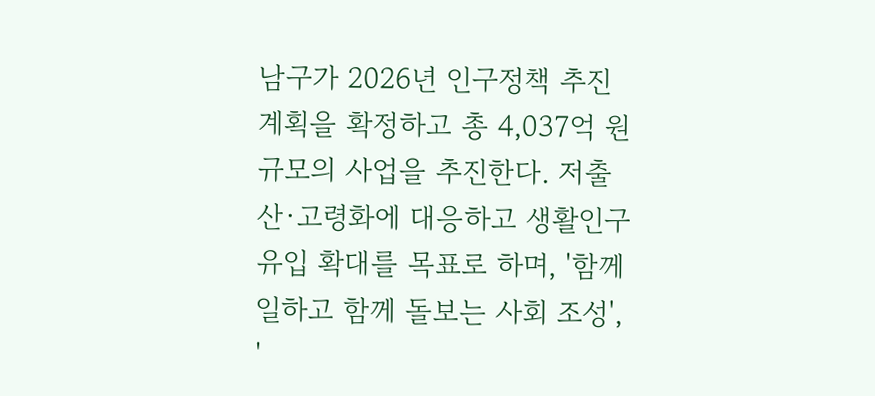남구가 2026년 인구정책 추진계획을 확정하고 총 4,037억 원 규모의 사업을 추진한다. 저출산·고령화에 대응하고 생활인구 유입 확대를 목표로 하며, '함께 일하고 함께 돌보는 사회 조성', '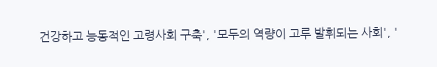건강하고 능동적인 고령사회 구축', '모두의 역량이 고루 발휘되는 사회', '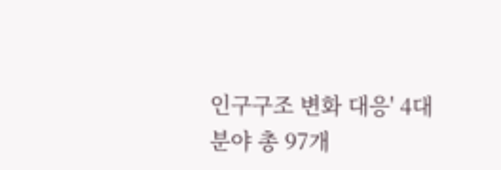인구구조 변화 대응' 4대 분야 총 97개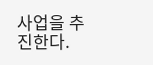사업을 추진한다.